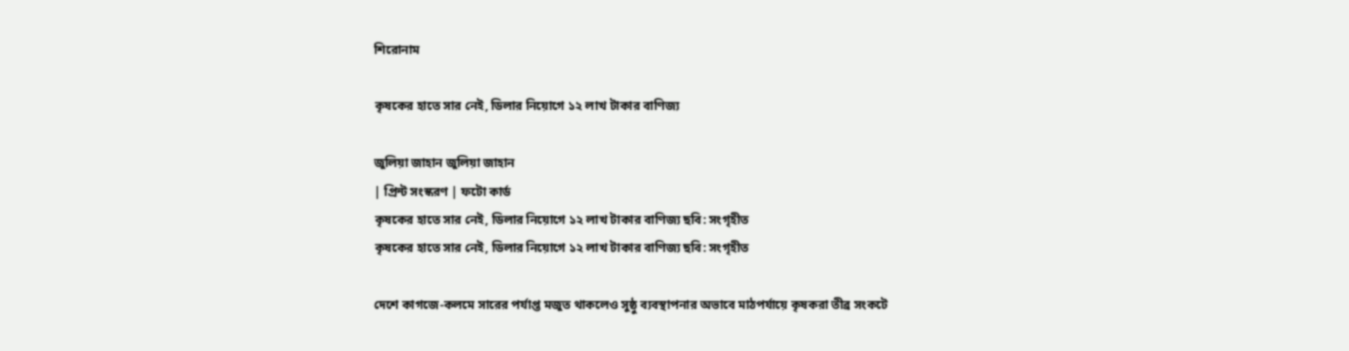শিরোনাম

কৃষকের হাতে সার নেই, ডিলার নিয়োগে ১২ লাখ টাকার বাণিজ্য

জুলিয়া জাহান জুলিয়া জাহান
| প্রিন্ট সংস্করণ | ফটো কার্ড
কৃষকের হাতে সার নেই, ডিলার নিয়োগে ১২ লাখ টাকার বাণিজ্য ছবি: সংগৃহীত
কৃষকের হাতে সার নেই, ডিলার নিয়োগে ১২ লাখ টাকার বাণিজ্য ছবি: সংগৃহীত

দেশে কাগজে-কলমে সারের পর্যাপ্ত মজুত থাকলেও সুষ্ঠু ব্যবস্থাপনার অভাবে মাঠপর্যায়ে কৃষকরা তীব্র সংকটে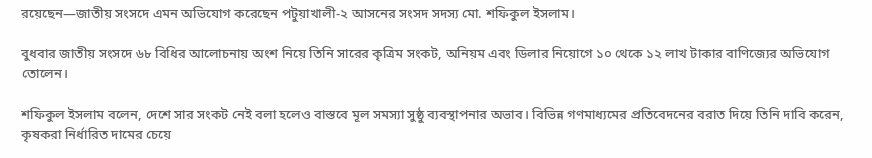রয়েছেন—জাতীয় সংসদে এমন অভিযোগ করেছেন পটুয়াখালী-২ আসনের সংসদ সদস্য মো. শফিকুল ইসলাম।

বুধবার জাতীয় সংসদে ৬৮ বিধির আলোচনায় অংশ নিয়ে তিনি সারের কৃত্রিম সংকট, অনিয়ম এবং ডিলার নিয়োগে ১০ থেকে ১২ লাখ টাকার বাণিজ্যের অভিযোগ তোলেন।

শফিকুল ইসলাম বলেন, দেশে সার সংকট নেই বলা হলেও বাস্তবে মূল সমস্যা সুষ্ঠু ব্যবস্থাপনার অভাব। বিভিন্ন গণমাধ্যমের প্রতিবেদনের বরাত দিয়ে তিনি দাবি করেন, কৃষকরা নির্ধারিত দামের চেয়ে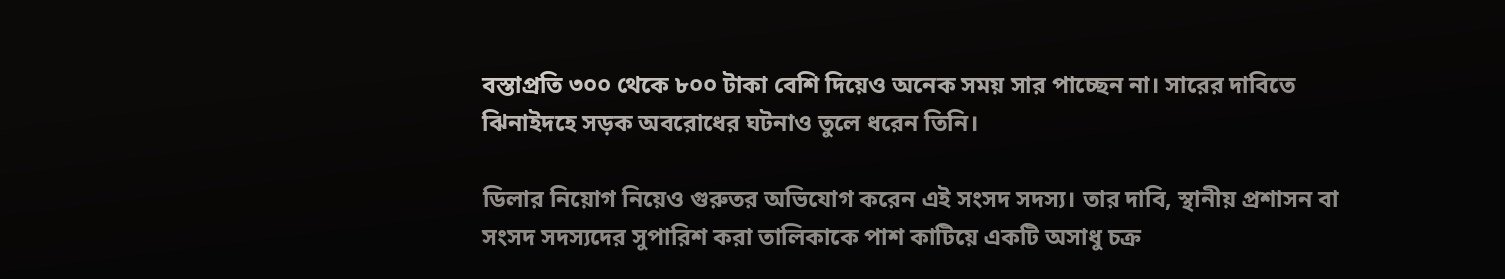বস্তাপ্রতি ৩০০ থেকে ৮০০ টাকা বেশি দিয়েও অনেক সময় সার পাচ্ছেন না। সারের দাবিতে ঝিনাইদহে সড়ক অবরোধের ঘটনাও তুলে ধরেন তিনি।

ডিলার নিয়োগ নিয়েও গুরুতর অভিযোগ করেন এই সংসদ সদস্য। তার দাবি, স্থানীয় প্রশাসন বা সংসদ সদস্যদের সুপারিশ করা তালিকাকে পাশ কাটিয়ে একটি অসাধু চক্র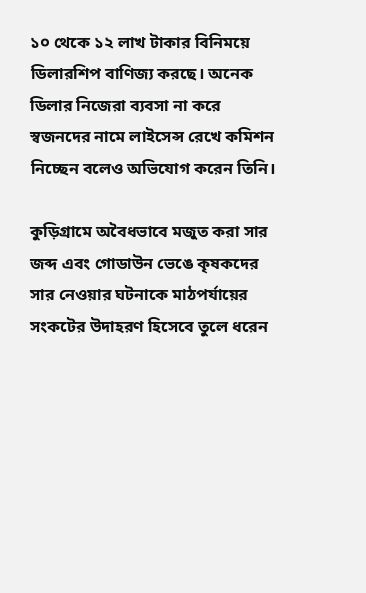১০ থেকে ১২ লাখ টাকার বিনিময়ে ডিলারশিপ বাণিজ্য করছে। অনেক ডিলার নিজেরা ব্যবসা না করে স্বজনদের নামে লাইসেন্স রেখে কমিশন নিচ্ছেন বলেও অভিযোগ করেন তিনি।

কুড়িগ্রামে অবৈধভাবে মজুত করা সার জব্দ এবং গোডাউন ভেঙে কৃষকদের সার নেওয়ার ঘটনাকে মাঠপর্যায়ের সংকটের উদাহরণ হিসেবে তুলে ধরেন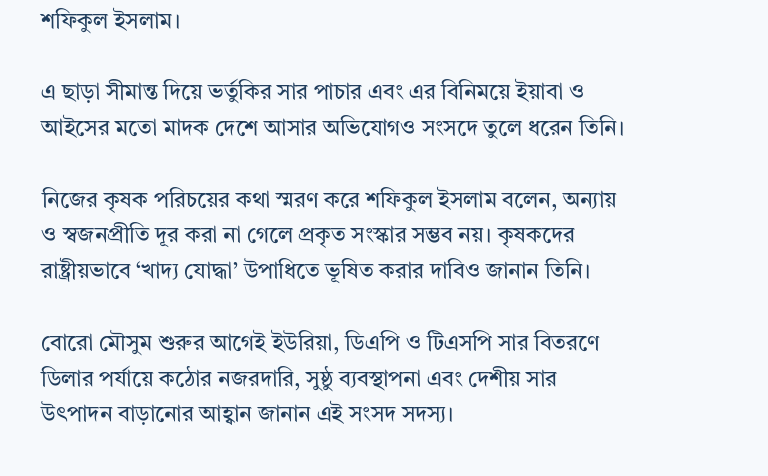শফিকুল ইসলাম।

এ ছাড়া সীমান্ত দিয়ে ভর্তুকির সার পাচার এবং এর বিনিময়ে ইয়াবা ও আইসের মতো মাদক দেশে আসার অভিযোগও সংসদে তুলে ধরেন তিনি।

নিজের কৃষক পরিচয়ের কথা স্মরণ করে শফিকুল ইসলাম বলেন, অন্যায় ও স্বজনপ্রীতি দূর করা না গেলে প্রকৃত সংস্কার সম্ভব নয়। কৃষকদের রাষ্ট্রীয়ভাবে ‘খাদ্য যোদ্ধা’ উপাধিতে ভূষিত করার দাবিও জানান তিনি।

বোরো মৌসুম শুরুর আগেই ইউরিয়া, ডিএপি ও টিএসপি সার বিতরণে ডিলার পর্যায়ে কঠোর নজরদারি, সুষ্ঠু ব্যবস্থাপনা এবং দেশীয় সার উৎপাদন বাড়ানোর আহ্বান জানান এই সংসদ সদস্য।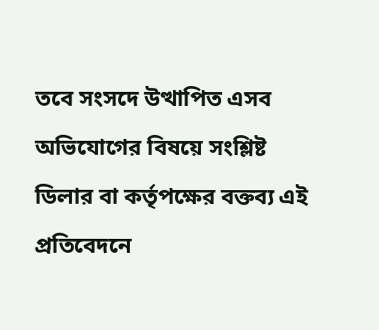তবে সংসদে উত্থাপিত এসব অভিযোগের বিষয়ে সংশ্লিষ্ট ডিলার বা কর্তৃপক্ষের বক্তব্য এই প্রতিবেদনে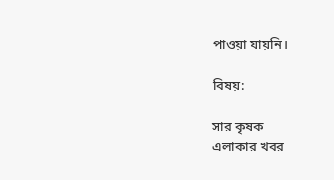পাওয়া যায়নি।

বিষয়:

সার কৃষক
এলাকার খবর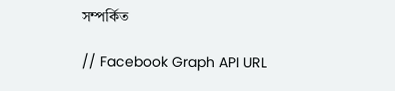সম্পর্কিত

// Facebook Graph API URL